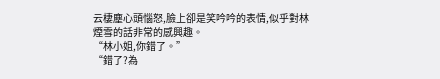云棲塵心頭惱怒,臉上卻是笑吟吟的表情,似乎對林煙雪的話非常的感興趣。
“林小姐,你錯了。”
“錯了?為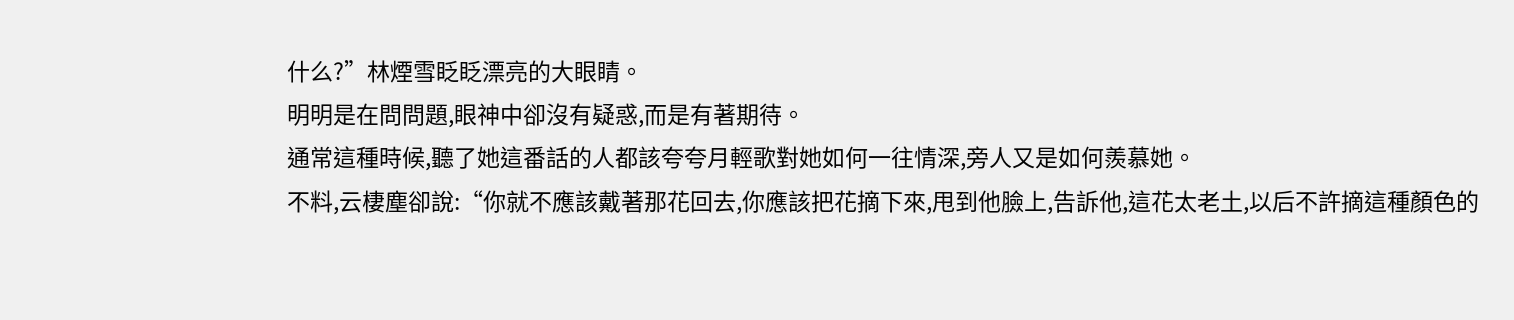什么?”林煙雪眨眨漂亮的大眼睛。
明明是在問問題,眼神中卻沒有疑惑,而是有著期待。
通常這種時候,聽了她這番話的人都該夸夸月輕歌對她如何一往情深,旁人又是如何羨慕她。
不料,云棲塵卻說:“你就不應該戴著那花回去,你應該把花摘下來,甩到他臉上,告訴他,這花太老土,以后不許摘這種顏色的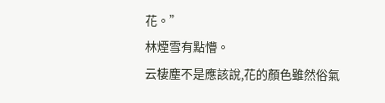花。”
林煙雪有點懵。
云棲塵不是應該說,花的顏色雖然俗氣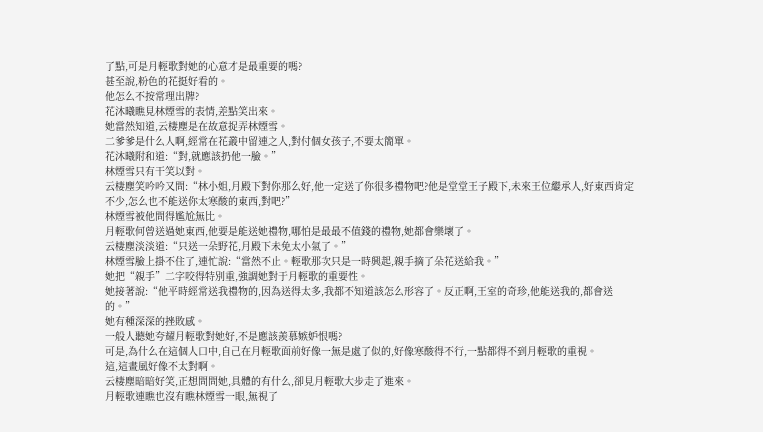了點,可是月輕歌對她的心意才是最重要的嗎?
甚至說,粉色的花挺好看的。
他怎么不按常理出牌?
花沐曦瞧見林煙雪的表情,差點笑出來。
她當然知道,云棲塵是在故意捉弄林煙雪。
二爹爹是什么人啊,經常在花叢中留連之人,對付個女孩子,不要太簡單。
花沐曦附和道:“對,就應該扔他一臉。”
林煙雪只有干笑以對。
云棲塵笑吟吟又問:“林小姐,月殿下對你那么好,他一定送了你很多禮物吧?他是堂堂王子殿下,未來王位繼承人,好東西肯定不少,怎么也不能送你太寒酸的東西,對吧?”
林煙雪被他問得尷尬無比。
月輕歌何曾送過她東西,他要是能送她禮物,哪怕是最最不值錢的禮物,她都會樂壞了。
云棲塵淡淡道:“只送一朵野花,月殿下未免太小氣了。”
林煙雪臉上掛不住了,連忙說:“當然不止。輕歌那次只是一時興起,親手摘了朵花送給我。”
她把“親手”二字咬得特別重,強調她對于月輕歌的重要性。
她接著說:“他平時經常送我禮物的,因為送得太多,我都不知道該怎么形容了。反正啊,王室的奇珍,他能送我的,都會送的。”
她有種深深的挫敗感。
一般人聽她夸耀月輕歌對她好,不是應該羨慕嫉妒恨嗎?
可是,為什么在這個人口中,自己在月輕歌面前好像一無是處了似的,好像寒酸得不行,一點都得不到月輕歌的重視。
這,這畫風好像不太對啊。
云棲塵暗暗好笑,正想問問她,具體的有什么,卻見月輕歌大步走了進來。
月輕歌連瞧也沒有瞧林煙雪一眼,無視了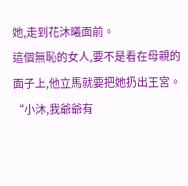她,走到花沐曦面前。
這個無恥的女人,要不是看在母親的面子上,他立馬就要把她扔出王宮。
“小沐,我爺爺有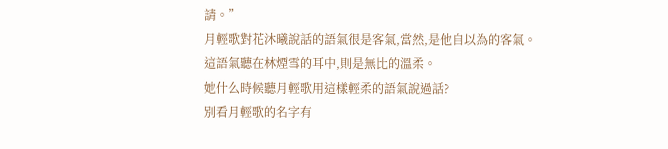請。”
月輕歌對花沐曦說話的語氣很是客氣,當然,是他自以為的客氣。
這語氣聽在林煙雪的耳中,則是無比的溫柔。
她什么時候聽月輕歌用這樣輕柔的語氣說過話?
別看月輕歌的名字有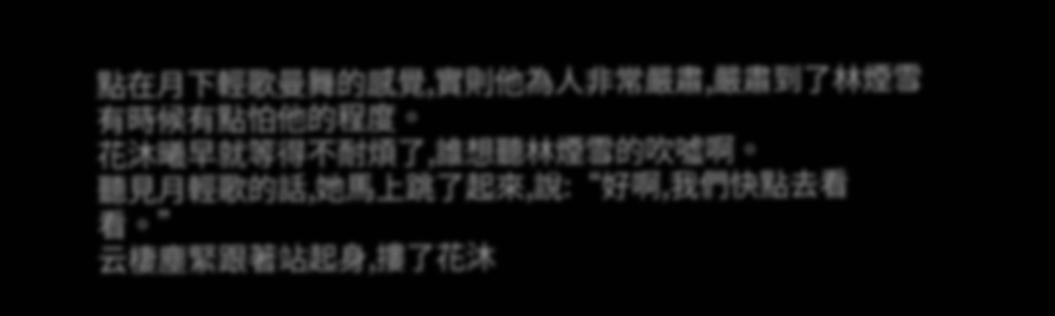點在月下輕歌曼舞的感覺,實則他為人非常嚴肅,嚴肅到了林煙雪有時候有點怕他的程度。
花沐曦早就等得不耐煩了,誰想聽林煙雪的吹噓啊。
聽見月輕歌的話,她馬上跳了起來,說:“好啊,我們快點去看看。”
云棲塵緊跟著站起身,摟了花沐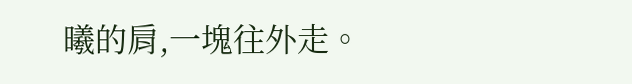曦的肩,一塊往外走。